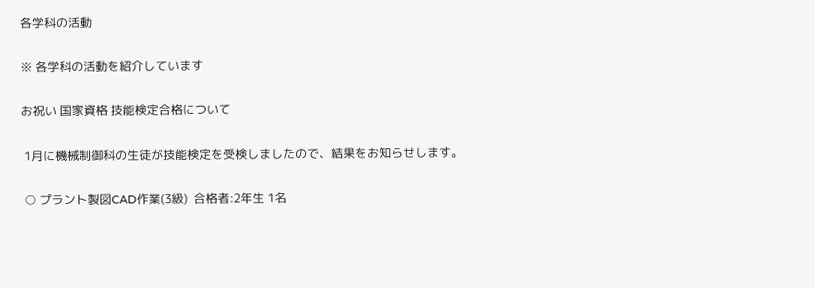各学科の活動

※ 各学科の活動を紹介しています

お祝い 国家資格 技能検定合格について

 1月に機械制御科の生徒が技能検定を受検しましたので、結果をお知らせします。

 ○ プラント製図CAD作業(3級)  合格者:2年生 1名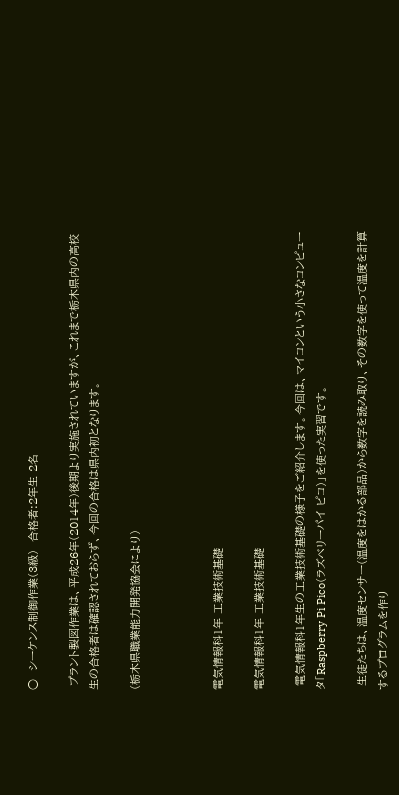○  シーケンス制御作業(3級)  合格者:2年生 2名

 プラント製図作業は、平成26年(2014年)後期より実施されていますが、これまで栃木県内の高校生の合格者は確認されておらず、今回の合格は県内初となります。

(栃木県職業能力開発協会により)



電気情報科1年 工業技術基礎

電気情報科1年 工業技術基礎

 電気情報科1年生の工業技術基礎の様子をご紹介します。今回は、マイコンという小さなコンピュータ「Raspberry Pi Pico(ラズベリーパイ ピコ)」を使った実習です。

 生徒たちは、温度センサー(温度をはかる部品)から数字を読み取り、その数字を使って温度を計算するプログラムを作り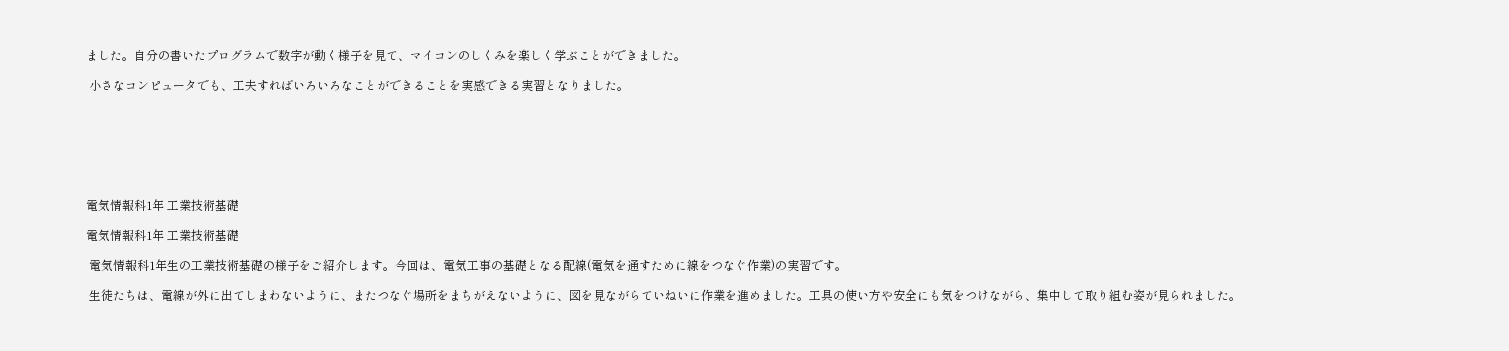ました。自分の書いたプログラムで数字が動く様子を見て、マイコンのしくみを楽しく学ぶことができました。

 小さなコンピュータでも、工夫すればいろいろなことができることを実感できる実習となりました。







電気情報科1年 工業技術基礎

電気情報科1年 工業技術基礎

 電気情報科1年生の工業技術基礎の様子をご紹介します。今回は、電気工事の基礎となる配線(電気を通すために線をつなぐ作業)の実習です。

 生徒たちは、電線が外に出てしまわないように、またつなぐ場所をまちがえないように、図を見ながらていねいに作業を進めました。工具の使い方や安全にも気をつけながら、集中して取り組む姿が見られました。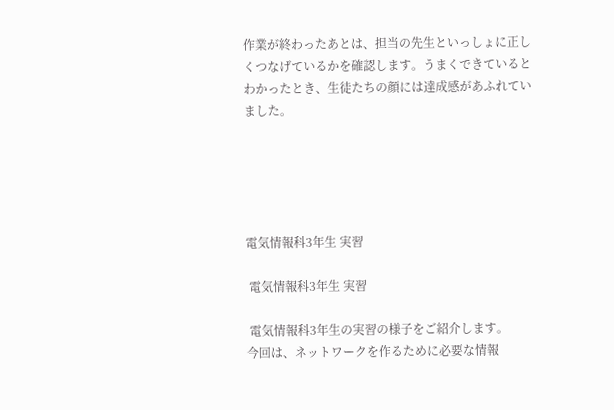作業が終わったあとは、担当の先生といっしょに正しくつなげているかを確認します。うまくできているとわかったとき、生徒たちの顔には達成感があふれていました。





電気情報科3年生 実習

 電気情報科3年生 実習

 電気情報科3年生の実習の様子をご紹介します。
今回は、ネットワークを作るために必要な情報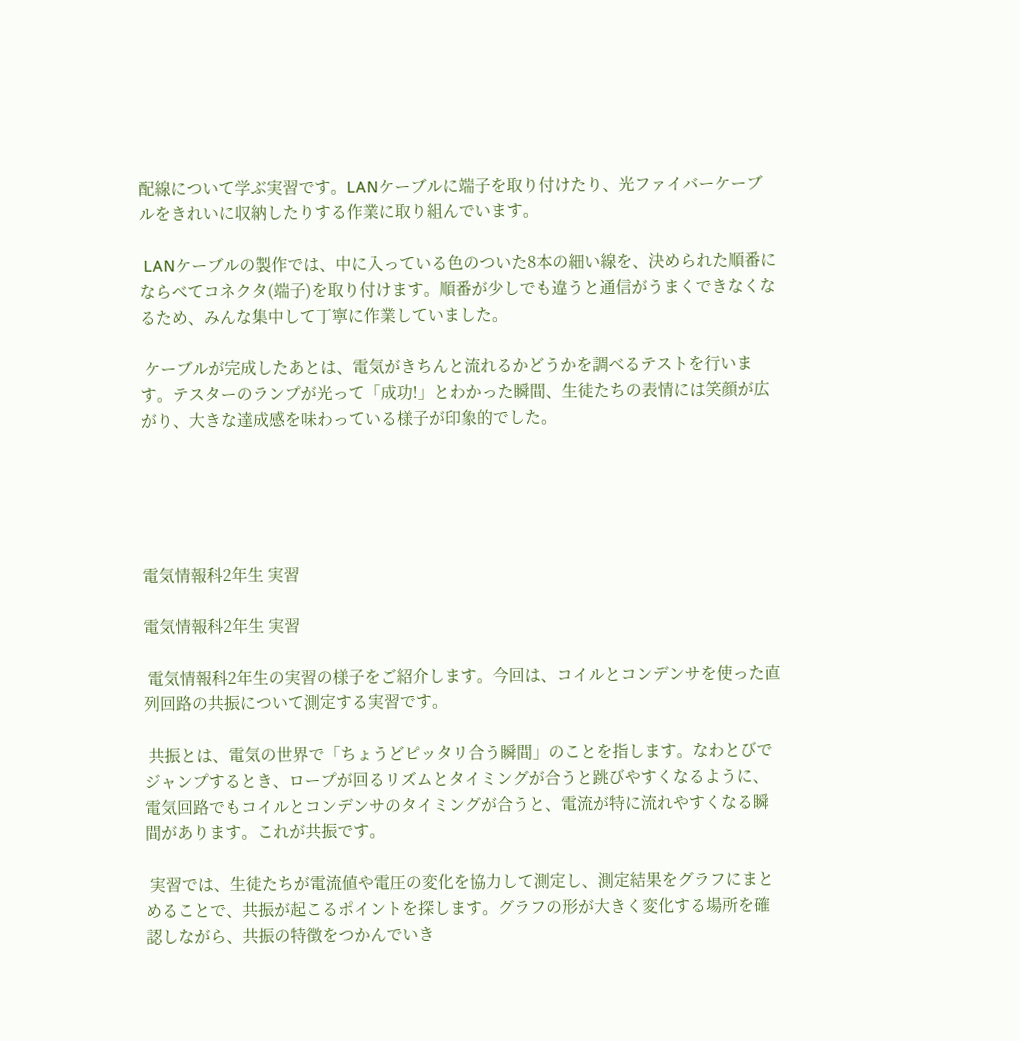配線について学ぶ実習です。LANケーブルに端子を取り付けたり、光ファイバーケーブルをきれいに収納したりする作業に取り組んでいます。

 LANケーブルの製作では、中に入っている色のついた8本の細い線を、決められた順番にならべてコネクタ(端子)を取り付けます。順番が少しでも違うと通信がうまくできなくなるため、みんな集中して丁寧に作業していました。

 ケーブルが完成したあとは、電気がきちんと流れるかどうかを調べるテストを行います。テスターのランプが光って「成功!」とわかった瞬間、生徒たちの表情には笑顔が広がり、大きな達成感を味わっている様子が印象的でした。





電気情報科2年生 実習

電気情報科2年生 実習

 電気情報科2年生の実習の様子をご紹介します。今回は、コイルとコンデンサを使った直列回路の共振について測定する実習です。

 共振とは、電気の世界で「ちょうどピッタリ合う瞬間」のことを指します。なわとびでジャンプするとき、ロープが回るリズムとタイミングが合うと跳びやすくなるように、電気回路でもコイルとコンデンサのタイミングが合うと、電流が特に流れやすくなる瞬間があります。これが共振です。

 実習では、生徒たちが電流値や電圧の変化を協力して測定し、測定結果をグラフにまとめることで、共振が起こるポイントを探します。グラフの形が大きく変化する場所を確認しながら、共振の特徴をつかんでいき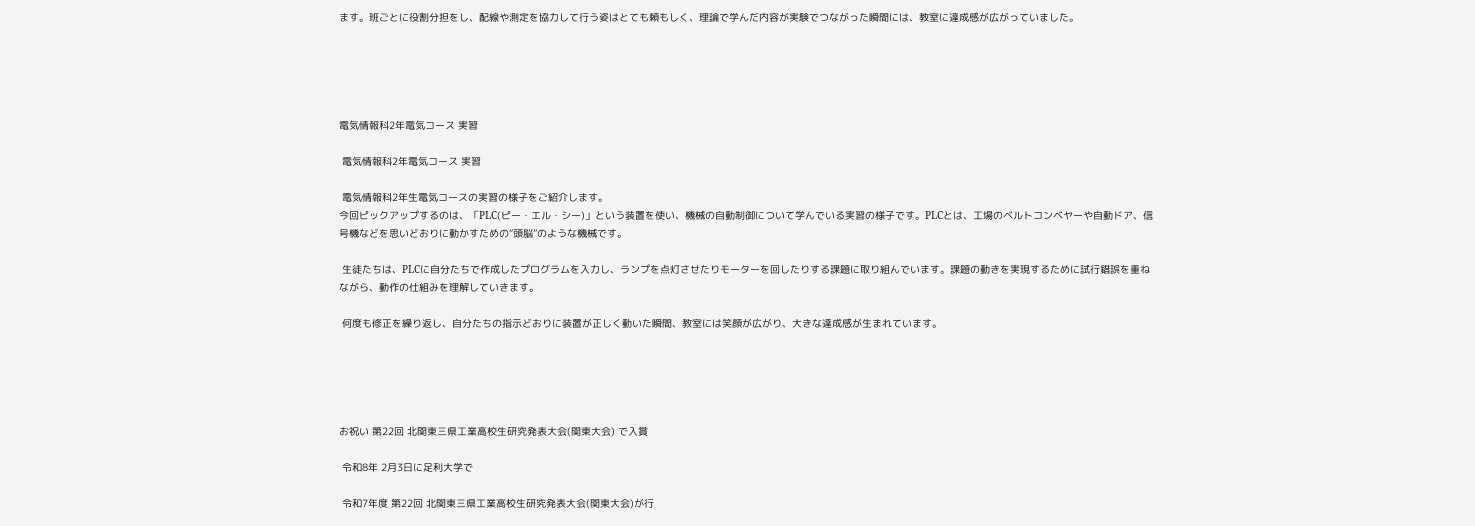ます。班ごとに役割分担をし、配線や測定を協力して行う姿はとても頼もしく、理論で学んだ内容が実験でつながった瞬間には、教室に達成感が広がっていました。





電気情報科2年電気コース 実習

 電気情報科2年電気コース 実習

 電気情報科2年生電気コースの実習の様子をご紹介します。
今回ピックアップするのは、「PLC(ピー・エル・シー)」という装置を使い、機械の自動制御について学んでいる実習の様子です。PLCとは、工場のベルトコンベヤーや自動ドア、信号機などを思いどおりに動かすための“頭脳”のような機械です。

 生徒たちは、PLCに自分たちで作成したプログラムを入力し、ランプを点灯させたりモーターを回したりする課題に取り組んでいます。課題の動きを実現するために試行錯誤を重ねながら、動作の仕組みを理解していきます。

 何度も修正を繰り返し、自分たちの指示どおりに装置が正しく動いた瞬間、教室には笑顔が広がり、大きな達成感が生まれています。





お祝い 第22回 北関東三県工業高校生研究発表大会(関東大会) で入賞

 令和8年 2月3日に足利大学で

 令和7年度 第22回 北関東三県工業高校生研究発表大会(関東大会)が行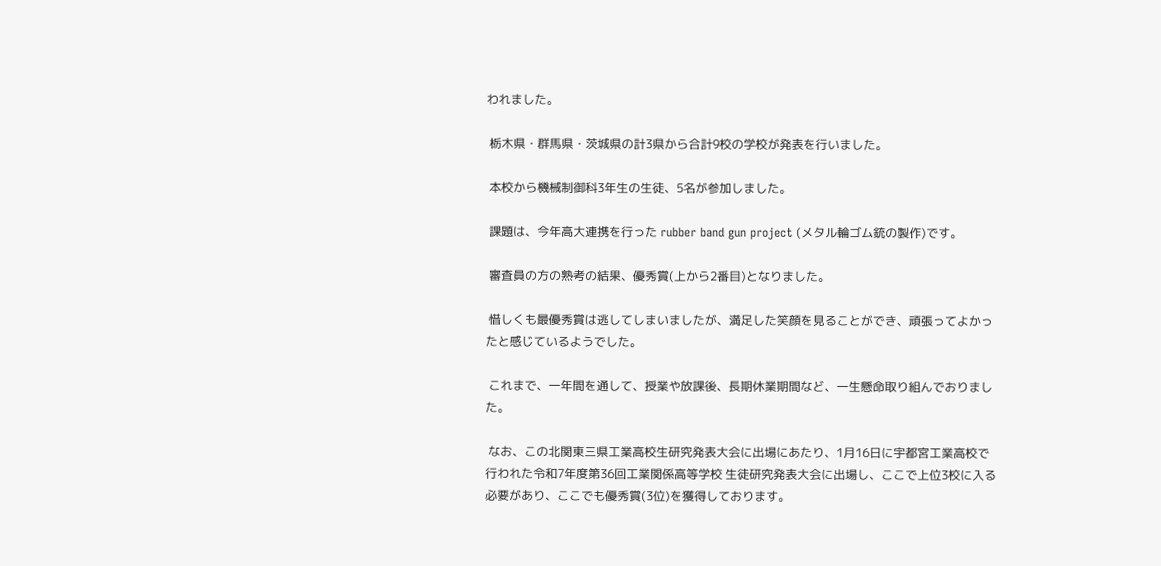われました。

 栃木県・群馬県・茨城県の計3県から合計9校の学校が発表を行いました。

 本校から機械制御科3年生の生徒、5名が参加しました。

 課題は、今年高大連携を行った rubber band gun project (メタル輪ゴム銃の製作)です。

 審査員の方の熟考の結果、優秀賞(上から2番目)となりました。

 惜しくも最優秀賞は逃してしまいましたが、満足した笑顔を見ることができ、頑張ってよかったと感じているようでした。

 これまで、一年間を通して、授業や放課後、長期休業期間など、一生懸命取り組んでおりました。

 なお、この北関東三県工業高校生研究発表大会に出場にあたり、1月16日に宇都宮工業高校で行われた令和7年度第36回工業関係高等学校 生徒研究発表大会に出場し、ここで上位3校に入る必要があり、ここでも優秀賞(3位)を獲得しております。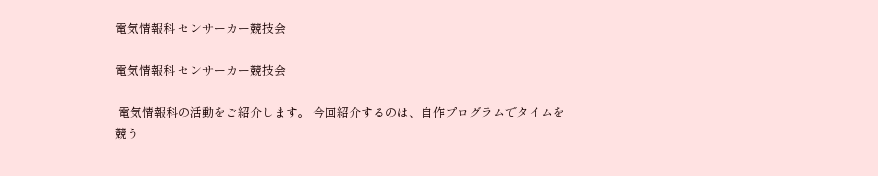電気情報科 センサーカー競技会

電気情報科 センサーカー競技会

 電気情報科の活動をご紹介します。 今回紹介するのは、自作プログラムでタイムを競う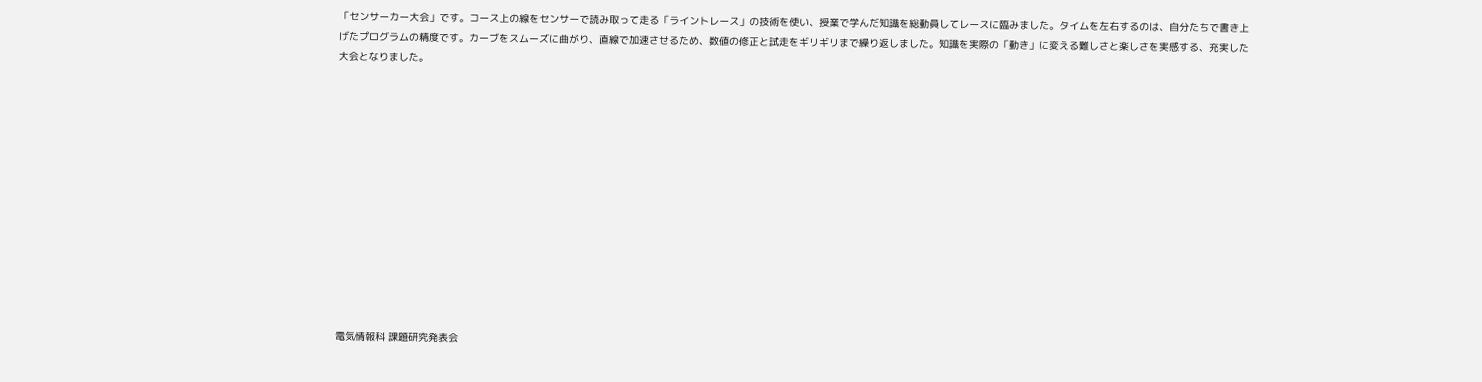「センサーカー大会」です。コース上の線をセンサーで読み取って走る「ライントレース」の技術を使い、授業で学んだ知識を総動員してレースに臨みました。タイムを左右するのは、自分たちで書き上げたプログラムの精度です。カーブをスムーズに曲がり、直線で加速させるため、数値の修正と試走をギリギリまで繰り返しました。知識を実際の「動き」に変える難しさと楽しさを実感する、充実した大会となりました。













電気情報科 課題研究発表会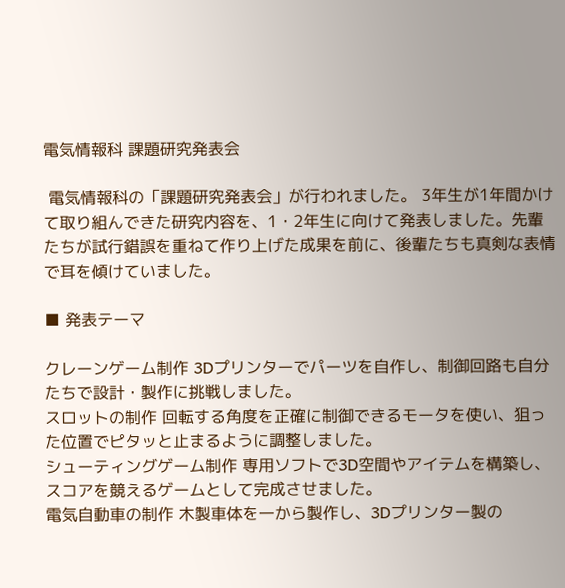電気情報科 課題研究発表会

 電気情報科の「課題研究発表会」が行われました。 3年生が1年間かけて取り組んできた研究内容を、1・2年生に向けて発表しました。先輩たちが試行錯誤を重ねて作り上げた成果を前に、後輩たちも真剣な表情で耳を傾けていました。

■ 発表テーマ

クレーンゲーム制作 3Dプリンターでパーツを自作し、制御回路も自分たちで設計・製作に挑戦しました。
スロットの制作 回転する角度を正確に制御できるモータを使い、狙った位置でピタッと止まるように調整しました。
シューティングゲーム制作 専用ソフトで3D空間やアイテムを構築し、スコアを競えるゲームとして完成させました。
電気自動車の制作 木製車体を一から製作し、3Dプリンター製の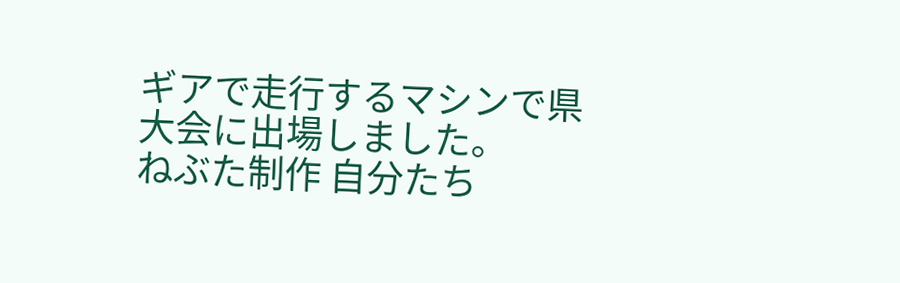ギアで走行するマシンで県大会に出場しました。
ねぶた制作 自分たち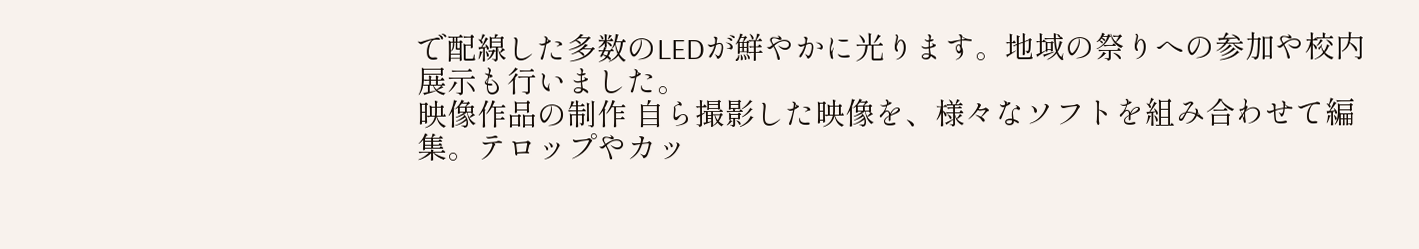で配線した多数のLEDが鮮やかに光ります。地域の祭りへの参加や校内展示も行いました。
映像作品の制作 自ら撮影した映像を、様々なソフトを組み合わせて編集。テロップやカッ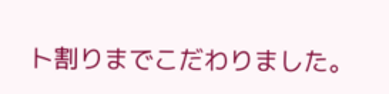ト割りまでこだわりました。